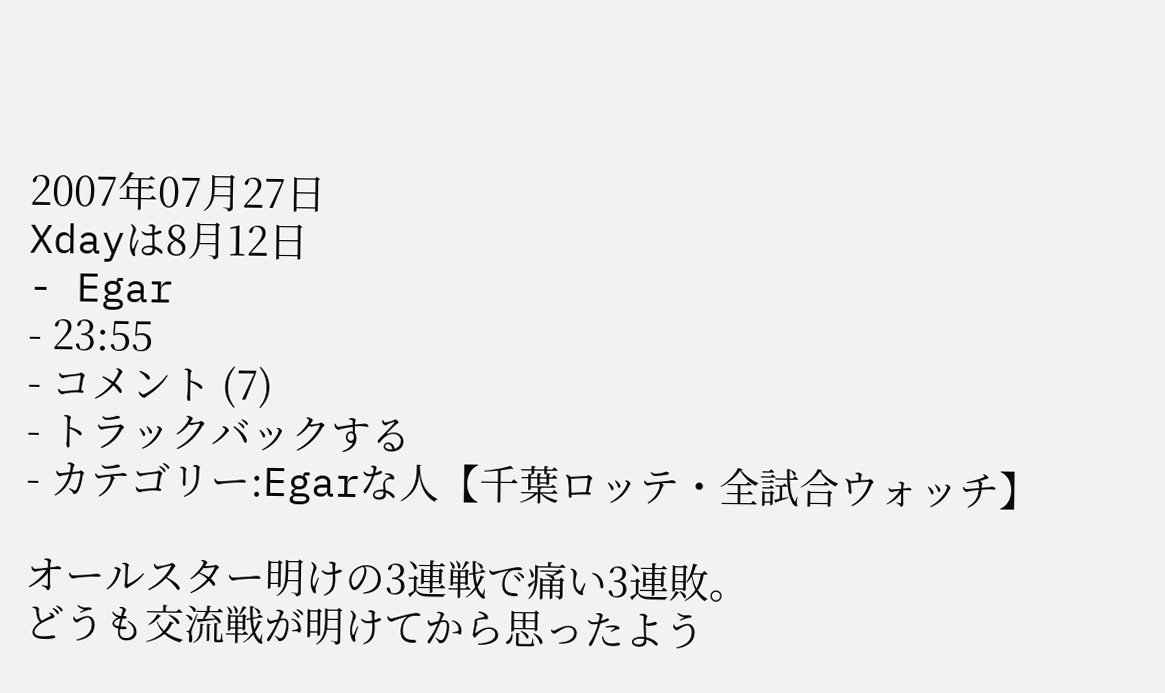2007年07月27日
Xdayは8月12日
- Egar
- 23:55
- コメント (7)
- トラックバックする
- カテゴリー:Egarな人【千葉ロッテ・全試合ウォッチ】

オールスター明けの3連戦で痛い3連敗。
どうも交流戦が明けてから思ったよう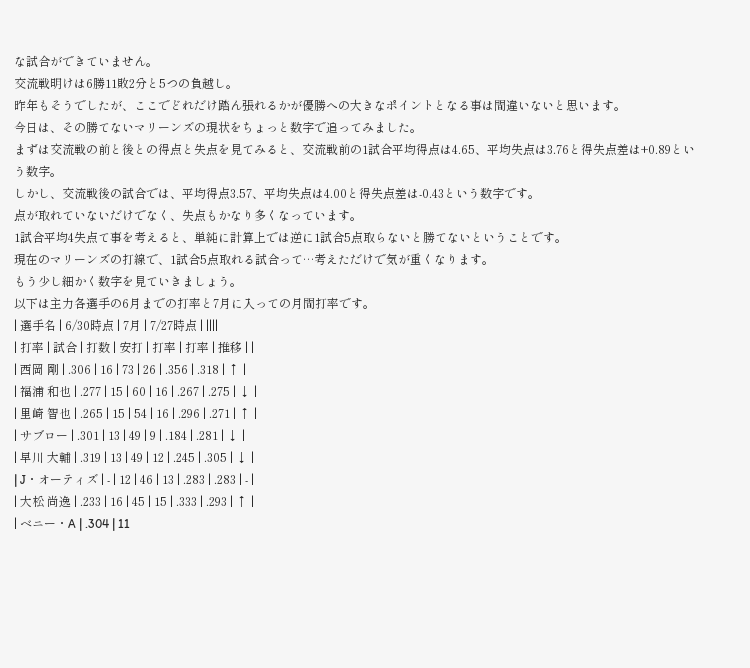な試合ができていません。
交流戦明けは6勝11敗2分と5つの負越し。
昨年もそうでしたが、ここでどれだけ踏ん張れるかが優勝への大きなポイントとなる事は間違いないと思います。
今日は、その勝てないマリーンズの現状をちょっと数字で追ってみました。
まずは交流戦の前と後との得点と失点を見てみると、交流戦前の1試合平均得点は4.65、平均失点は3.76と得失点差は+0.89という数字。
しかし、交流戦後の試合では、平均得点3.57、平均失点は4.00と得失点差は-0.43という数字です。
点が取れていないだけでなく、失点もかなり多くなっています。
1試合平均4失点て事を考えると、単純に計算上では逆に1試合5点取らないと勝てないということです。
現在のマリーンズの打線で、1試合5点取れる試合って…考えただけで気が重くなります。
もう少し細かく数字を見ていきましょう。
以下は主力各選手の6月までの打率と7月に入っての月間打率です。
| 選手名 | 6/30時点 | 7月 | 7/27時点 | ||||
| 打率 | 試合 | 打数 | 安打 | 打率 | 打率 | 推移 | |
| 西岡 剛 | .306 | 16 | 73 | 26 | .356 | .318 | ↑ |
| 福浦 和也 | .277 | 15 | 60 | 16 | .267 | .275 | ↓ |
| 里崎 智也 | .265 | 15 | 54 | 16 | .296 | .271 | ↑ |
| サブロー | .301 | 13 | 49 | 9 | .184 | .281 | ↓ |
| 早川 大輔 | .319 | 13 | 49 | 12 | .245 | .305 | ↓ |
| J・オーティズ | - | 12 | 46 | 13 | .283 | .283 | - |
| 大松 尚逸 | .233 | 16 | 45 | 15 | .333 | .293 | ↑ |
| ベニー・A | .304 | 11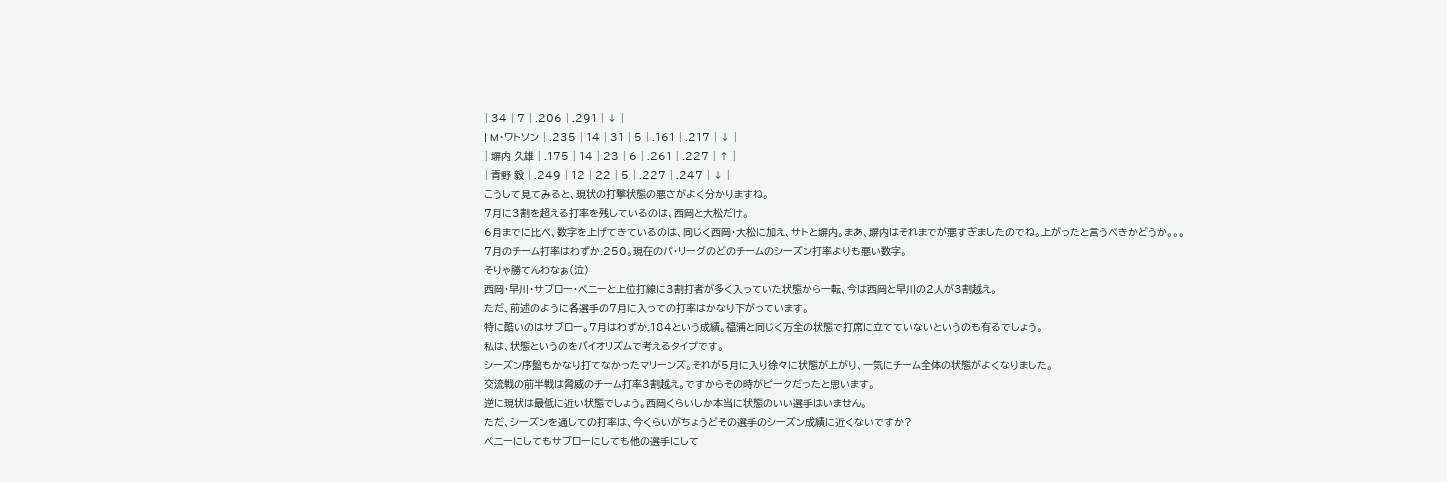| 34 | 7 | .206 | .291 | ↓ |
| M・ワトソン | .235 | 14 | 31 | 5 | .161 | .217 | ↓ |
| 塀内 久雄 | .175 | 14 | 23 | 6 | .261 | .227 | ↑ |
| 青野 毅 | .249 | 12 | 22 | 5 | .227 | .247 | ↓ |
こうして見てみると、現状の打撃状態の悪さがよく分かりますね。
7月に3割を超える打率を残しているのは、西岡と大松だけ。
6月までに比べ、数字を上げてきているのは、同じく西岡・大松に加え、サトと塀内。まあ、塀内はそれまでが悪すぎましたのでね。上がったと言うべきかどうか。。。
7月のチーム打率はわずか.250。現在のパ・リーグのどのチームのシーズン打率よりも悪い数字。
そりゃ勝てんわなぁ(泣)
西岡・早川・サブロー・ベニーと上位打線に3割打者が多く入っていた状態から一転、今は西岡と早川の2人が3割越え。
ただ、前述のように各選手の7月に入っての打率はかなり下がっています。
特に酷いのはサブロー。7月はわずか.184という成績。福浦と同じく万全の状態で打席に立てていないというのも有るでしょう。
私は、状態というのをバイオリズムで考えるタイプです。
シーズン序盤もかなり打てなかったマリーンズ。それが5月に入り徐々に状態が上がり、一気にチーム全体の状態がよくなりました。
交流戦の前半戦は脅威のチーム打率3割越え。ですからその時がピークだったと思います。
逆に現状は最低に近い状態でしょう。西岡くらいしか本当に状態のいい選手はいません。
ただ、シーズンを通しての打率は、今くらいがちょうどその選手のシーズン成績に近くないですか?
ベニーにしてもサブローにしても他の選手にして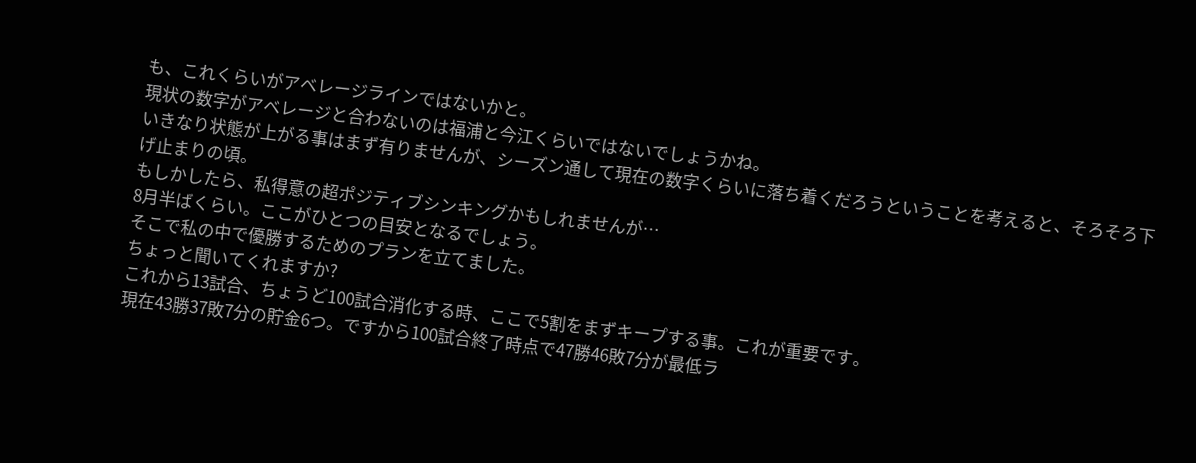も、これくらいがアベレージラインではないかと。
現状の数字がアベレージと合わないのは福浦と今江くらいではないでしょうかね。
いきなり状態が上がる事はまず有りませんが、シーズン通して現在の数字くらいに落ち着くだろうということを考えると、そろそろ下げ止まりの頃。
もしかしたら、私得意の超ポジティブシンキングかもしれませんが…
8月半ばくらい。ここがひとつの目安となるでしょう。
そこで私の中で優勝するためのプランを立てました。
ちょっと聞いてくれますか?
これから13試合、ちょうど100試合消化する時、ここで5割をまずキープする事。これが重要です。
現在43勝37敗7分の貯金6つ。ですから100試合終了時点で47勝46敗7分が最低ラ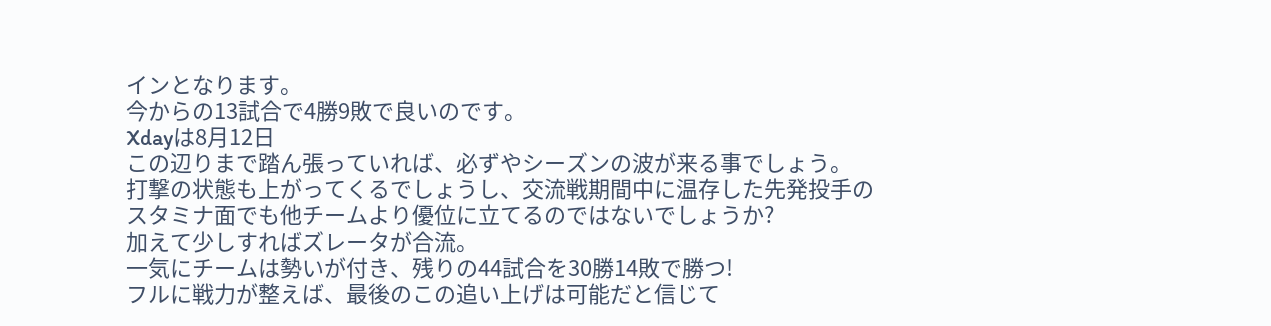インとなります。
今からの13試合で4勝9敗で良いのです。
Xdayは8月12日
この辺りまで踏ん張っていれば、必ずやシーズンの波が来る事でしょう。
打撃の状態も上がってくるでしょうし、交流戦期間中に温存した先発投手のスタミナ面でも他チームより優位に立てるのではないでしょうか?
加えて少しすればズレータが合流。
一気にチームは勢いが付き、残りの44試合を30勝14敗で勝つ!
フルに戦力が整えば、最後のこの追い上げは可能だと信じて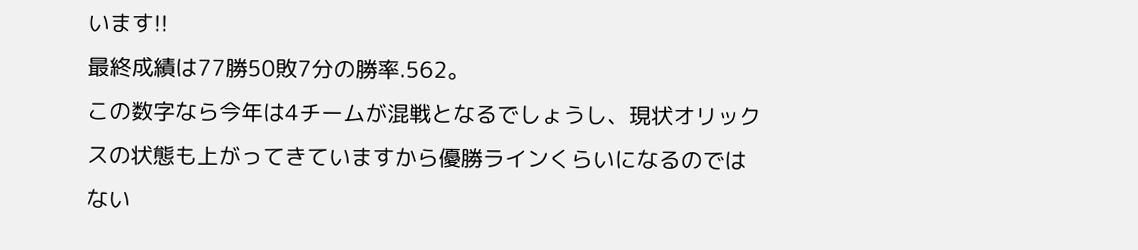います!!
最終成績は77勝50敗7分の勝率.562。
この数字なら今年は4チームが混戦となるでしょうし、現状オリックスの状態も上がってきていますから優勝ラインくらいになるのではない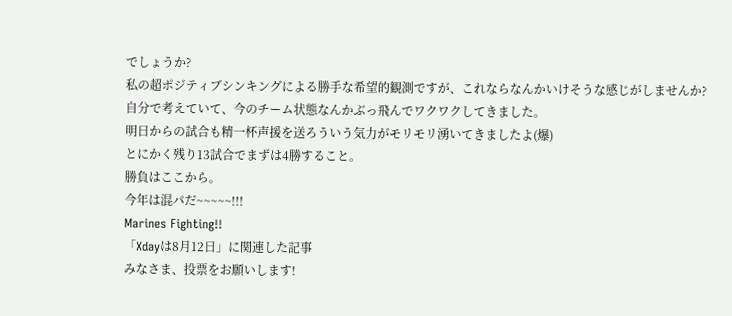でしょうか?
私の超ポジティブシンキングによる勝手な希望的観測ですが、これならなんかいけそうな感じがしませんか?
自分で考えていて、今のチーム状態なんかぶっ飛んでワクワクしてきました。
明日からの試合も精一杯声援を送ろういう気力がモリモリ湧いてきましたよ(爆)
とにかく残り13試合でまずは4勝すること。
勝負はここから。
今年は混パだ~~~~~!!!
Marines Fighting!!
「Xdayは8月12日」に関連した記事
みなさま、投票をお願いします!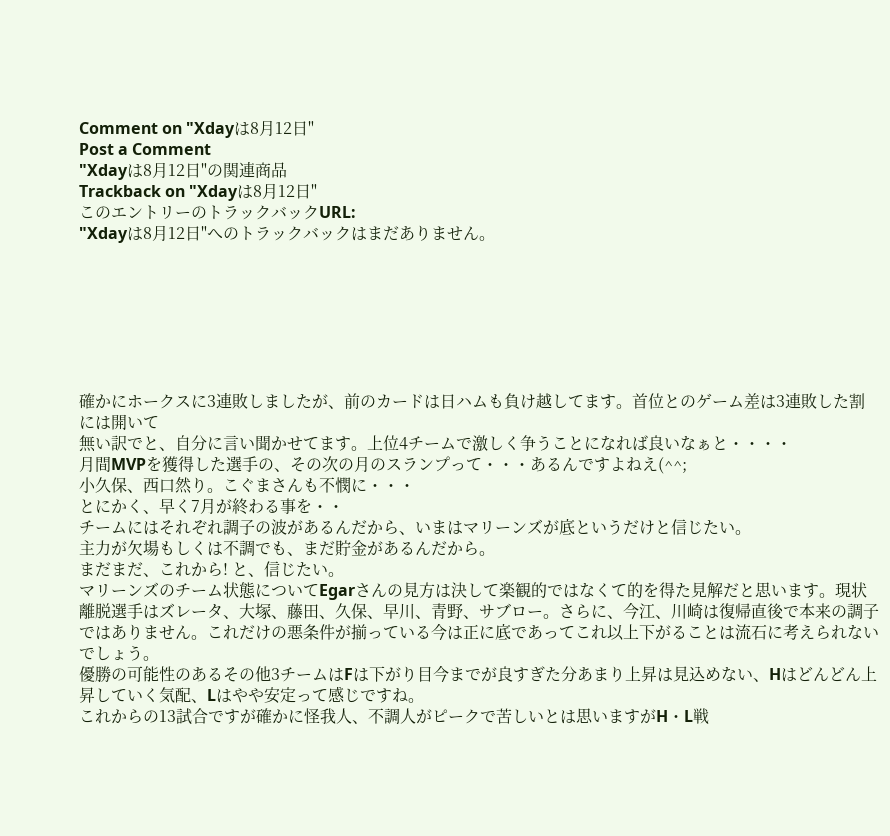Comment on "Xdayは8月12日"
Post a Comment
"Xdayは8月12日"の関連商品
Trackback on "Xdayは8月12日"
このエントリーのトラックバックURL:
"Xdayは8月12日"へのトラックバックはまだありません。







確かにホークスに3連敗しましたが、前のカードは日ハムも負け越してます。首位とのゲーム差は3連敗した割には開いて
無い訳でと、自分に言い聞かせてます。上位4チームで激しく争うことになれば良いなぁと・・・・
月間MVPを獲得した選手の、その次の月のスランプって・・・あるんですよねえ(^^;
小久保、西口然り。こぐまさんも不憫に・・・
とにかく、早く7月が終わる事を・・
チームにはそれぞれ調子の波があるんだから、いまはマリーンズが底というだけと信じたい。
主力が欠場もしくは不調でも、まだ貯金があるんだから。
まだまだ、これから! と、信じたい。
マリーンズのチーム状態についてEgarさんの見方は決して楽観的ではなくて的を得た見解だと思います。現状離脱選手はズレータ、大塚、藤田、久保、早川、青野、サブロー。さらに、今江、川崎は復帰直後で本来の調子ではありません。これだけの悪条件が揃っている今は正に底であってこれ以上下がることは流石に考えられないでしょう。
優勝の可能性のあるその他3チームはFは下がり目今までが良すぎた分あまり上昇は見込めない、Hはどんどん上昇していく気配、Lはやや安定って感じですね。
これからの13試合ですが確かに怪我人、不調人がピークで苦しいとは思いますがH・L戦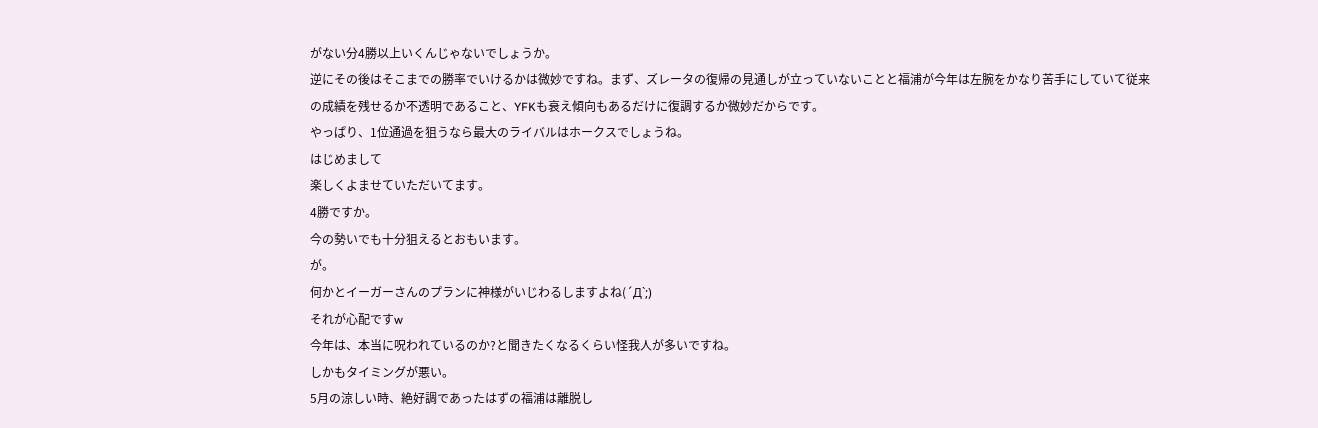がない分4勝以上いくんじゃないでしょうか。
逆にその後はそこまでの勝率でいけるかは微妙ですね。まず、ズレータの復帰の見通しが立っていないことと福浦が今年は左腕をかなり苦手にしていて従来の成績を残せるか不透明であること、YFKも衰え傾向もあるだけに復調するか微妙だからです。
やっぱり、1位通過を狙うなら最大のライバルはホークスでしょうね。
はじめまして
楽しくよませていただいてます。
4勝ですか。
今の勢いでも十分狙えるとおもいます。
が。
何かとイーガーさんのプランに神様がいじわるしますよね(´Д`;)
それが心配ですw
今年は、本当に呪われているのか?と聞きたくなるくらい怪我人が多いですね。
しかもタイミングが悪い。
5月の涼しい時、絶好調であったはずの福浦は離脱し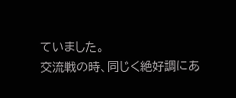ていました。
交流戦の時、同じく絶好調にあ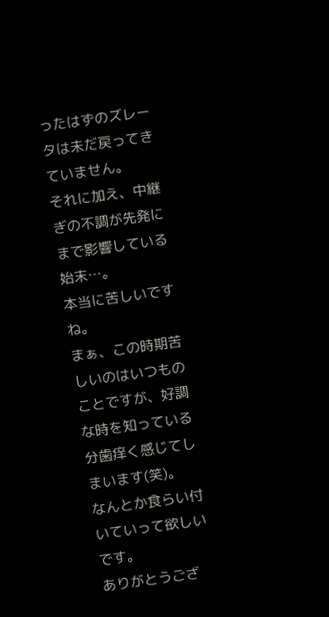ったはずのズレータは未だ戻ってきていません。
それに加え、中継ぎの不調が先発にまで影響している始末…。
本当に苦しいですね。
まぁ、この時期苦しいのはいつものことですが、好調な時を知っている分歯痒く感じてしまいます(笑)。
なんとか食らい付いていって欲しいです。
ありがとうござ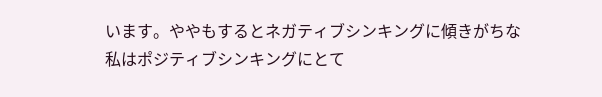います。ややもするとネガティブシンキングに傾きがちな私はポジティブシンキングにとて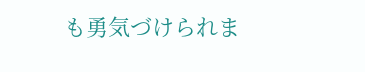も勇気づけられま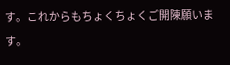す。これからもちょくちょくご開陳願います。